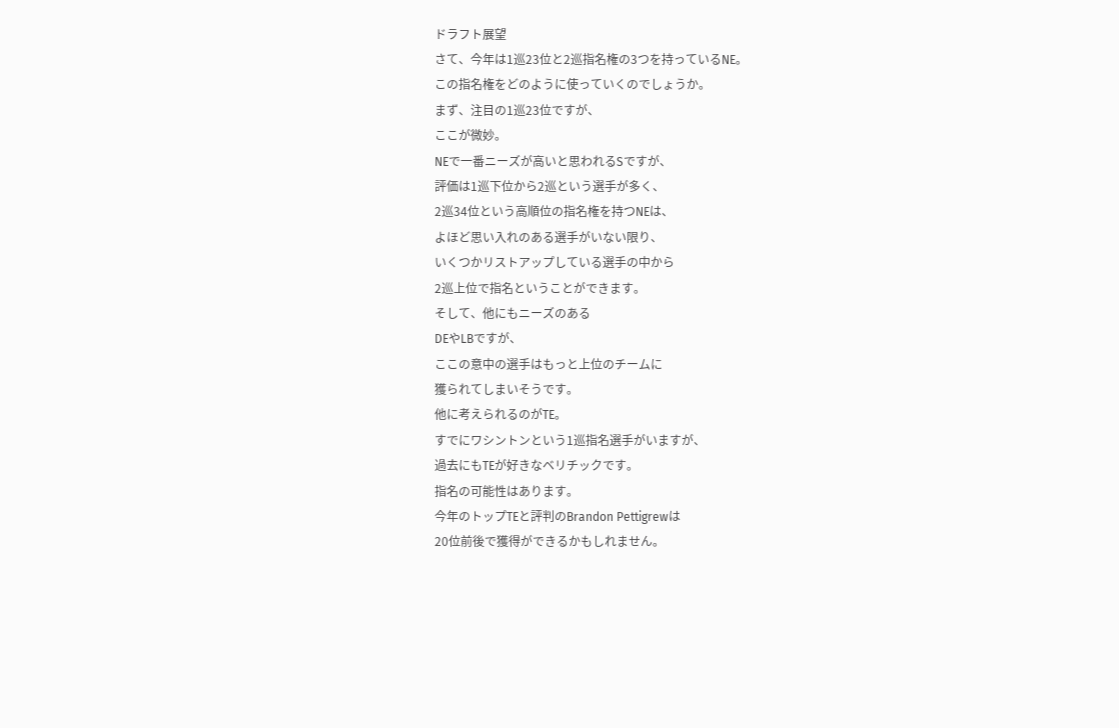ドラフト展望
さて、今年は1巡23位と2巡指名権の3つを持っているNE。
この指名権をどのように使っていくのでしょうか。
まず、注目の1巡23位ですが、
ここが微妙。
NEで一番ニーズが高いと思われるSですが、
評価は1巡下位から2巡という選手が多く、
2巡34位という高順位の指名権を持つNEは、
よほど思い入れのある選手がいない限り、
いくつかリストアップしている選手の中から
2巡上位で指名ということができます。
そして、他にもニーズのある
DEやLBですが、
ここの意中の選手はもっと上位のチームに
獲られてしまいそうです。
他に考えられるのがTE。
すでにワシントンという1巡指名選手がいますが、
過去にもTEが好きなベリチックです。
指名の可能性はあります。
今年のトップTEと評判のBrandon Pettigrewは
20位前後で獲得ができるかもしれません。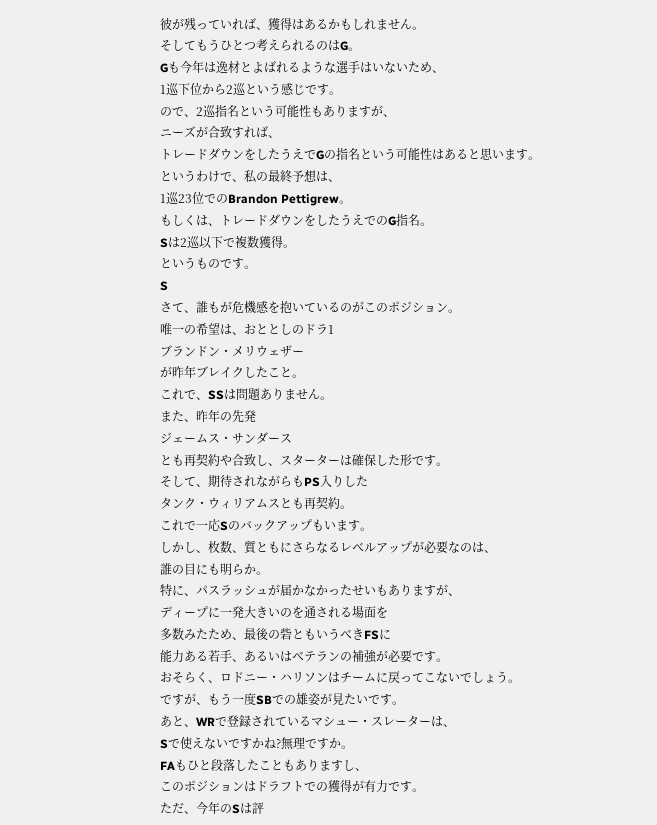彼が残っていれば、獲得はあるかもしれません。
そしてもうひとつ考えられるのはG。
Gも今年は逸材とよばれるような選手はいないため、
1巡下位から2巡という感じです。
ので、2巡指名という可能性もありますが、
ニーズが合致すれば、
トレードダウンをしたうえでGの指名という可能性はあると思います。
というわけで、私の最終予想は、
1巡23位でのBrandon Pettigrew。
もしくは、トレードダウンをしたうえでのG指名。
Sは2巡以下で複数獲得。
というものです。
S
さて、誰もが危機感を抱いているのがこのポジション。
唯一の希望は、おととしのドラ1
ブランドン・メリウェザー
が昨年ブレイクしたこと。
これで、SSは問題ありません。
また、昨年の先発
ジェームス・サンダース
とも再契約や合致し、スターターは確保した形です。
そして、期待されながらもPS入りした
タンク・ウィリアムスとも再契約。
これで一応Sのバックアップもいます。
しかし、枚数、質ともにさらなるレベルアップが必要なのは、
誰の目にも明らか。
特に、パスラッシュが届かなかったせいもありますが、
ディープに一発大きいのを通される場面を
多数みたため、最後の砦ともいうべきFSに
能力ある若手、あるいはベテランの補強が必要です。
おそらく、ロドニー・ハリソンはチームに戻ってこないでしょう。
ですが、もう一度SBでの雄姿が見たいです。
あと、WRで登録されているマシュー・スレーターは、
Sで使えないですかね?無理ですか。
FAもひと段落したこともありますし、
このポジションはドラフトでの獲得が有力です。
ただ、今年のSは評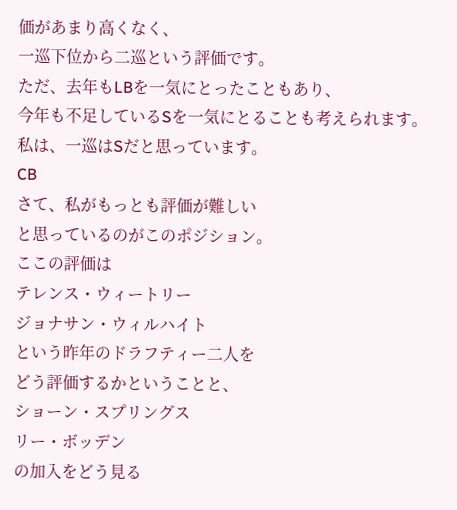価があまり高くなく、
一巡下位から二巡という評価です。
ただ、去年もLBを一気にとったこともあり、
今年も不足しているSを一気にとることも考えられます。
私は、一巡はSだと思っています。
CB
さて、私がもっとも評価が難しい
と思っているのがこのポジション。
ここの評価は
テレンス・ウィートリー
ジョナサン・ウィルハイト
という昨年のドラフティー二人を
どう評価するかということと、
ショーン・スプリングス
リー・ボッデン
の加入をどう見る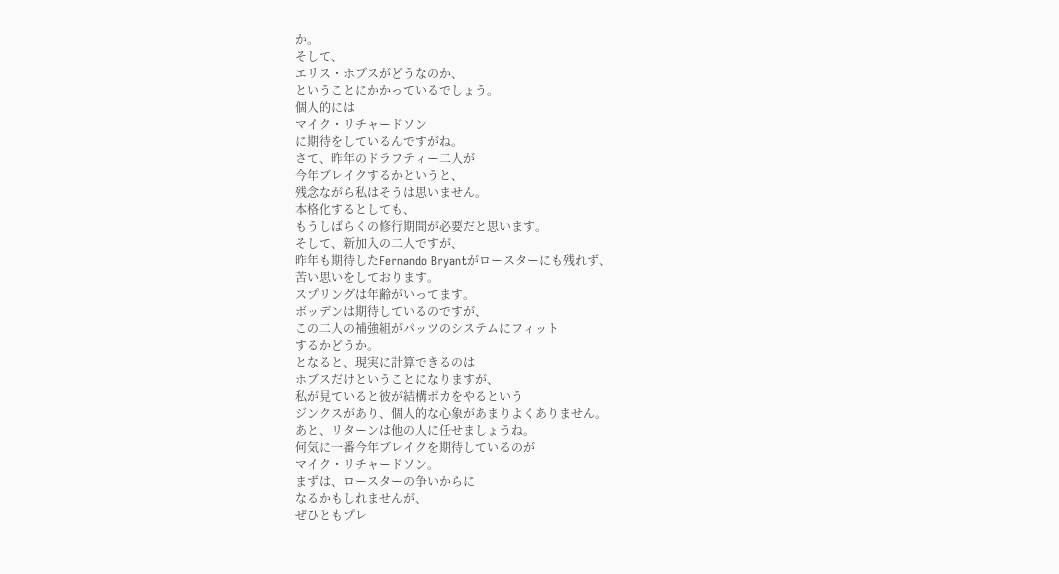か。
そして、
エリス・ホブスがどうなのか、
ということにかかっているでしょう。
個人的には
マイク・リチャードソン
に期待をしているんですがね。
さて、昨年のドラフティー二人が
今年ブレイクするかというと、
残念ながら私はそうは思いません。
本格化するとしても、
もうしばらくの修行期間が必要だと思います。
そして、新加入の二人ですが、
昨年も期待したFernando Bryantがロースターにも残れず、
苦い思いをしております。
スプリングは年齢がいってます。
ボッデンは期待しているのですが、
この二人の補強組がパッツのシステムにフィット
するかどうか。
となると、現実に計算できるのは
ホブスだけということになりますが、
私が見ていると彼が結構ポカをやるという
ジンクスがあり、個人的な心象があまりよくありません。
あと、リターンは他の人に任せましょうね。
何気に一番今年ブレイクを期待しているのが
マイク・リチャードソン。
まずは、ロースターの争いからに
なるかもしれませんが、
ぜひともプレ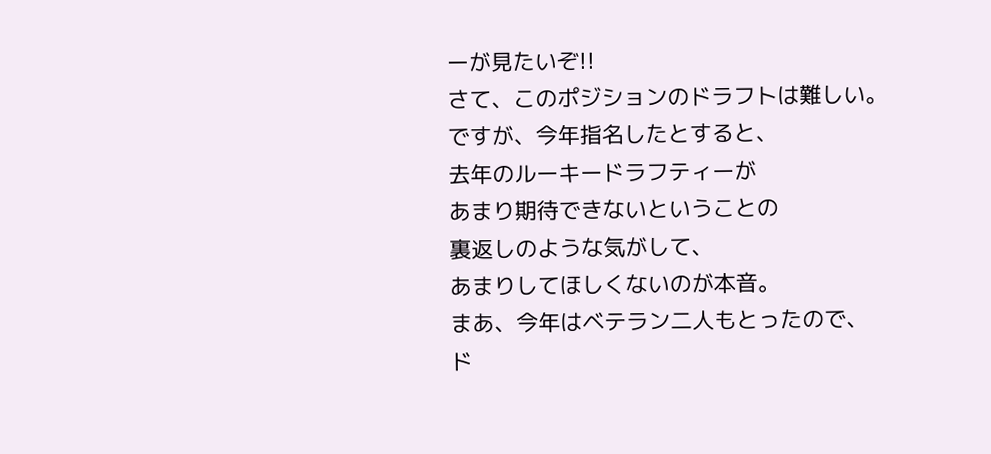ーが見たいぞ!!
さて、このポジションのドラフトは難しい。
ですが、今年指名したとすると、
去年のルーキードラフティーが
あまり期待できないということの
裏返しのような気がして、
あまりしてほしくないのが本音。
まあ、今年はベテラン二人もとったので、
ド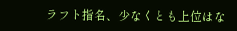ラフト指名、少なくとも上位はな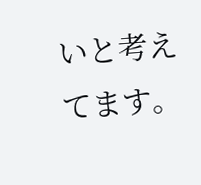いと考えてます。